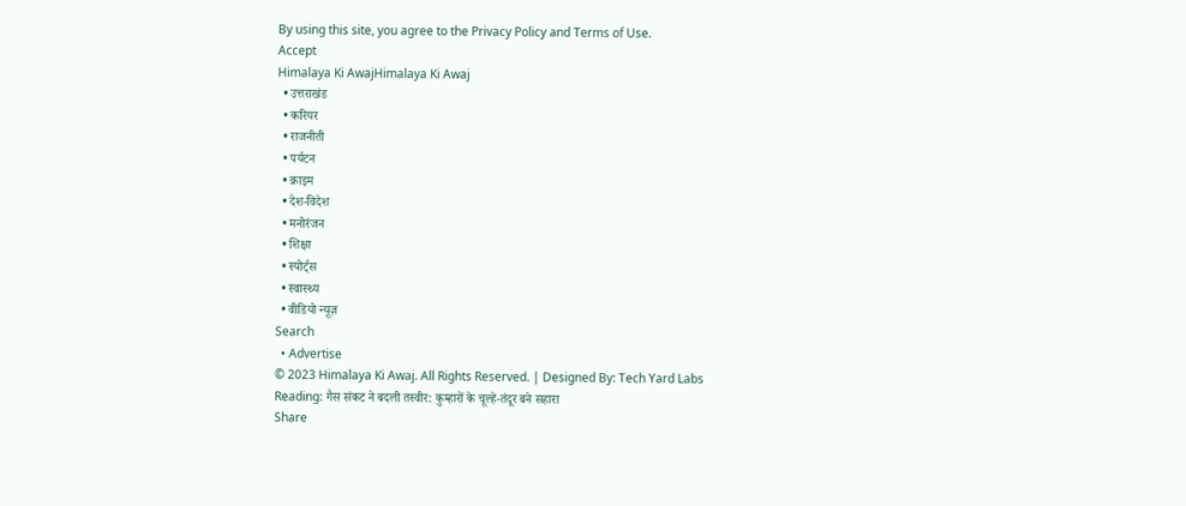By using this site, you agree to the Privacy Policy and Terms of Use.
Accept
Himalaya Ki AwajHimalaya Ki Awaj
  • उत्तराखंड
  • करियर
  • राजनीती
  • पर्यटन
  • क्राइम
  • देश-विदेश
  • मनोरंजन
  • शिक्षा
  • स्पोर्ट्स
  • स्वास्थ्य
  • वीडियो न्यूज़
Search
  • Advertise
© 2023 Himalaya Ki Awaj. All Rights Reserved. | Designed By: Tech Yard Labs
Reading: गैस संकट ने बदली तस्वीर: कुम्हारों के चूल्हे-तंदूर बने सहारा
Share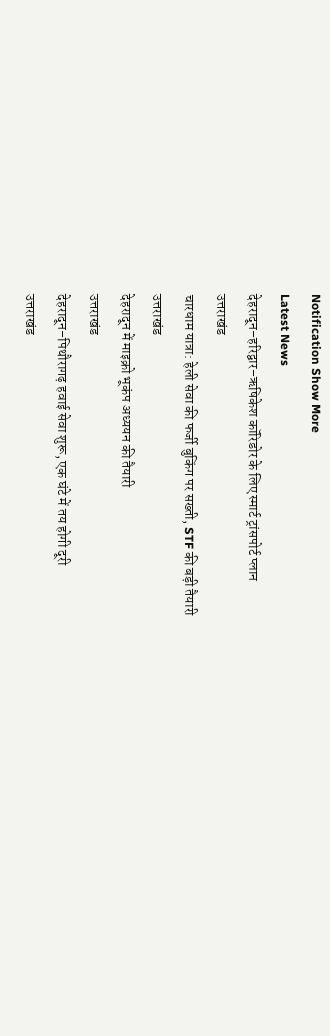Notification Show More
Latest News
देहरादून–हरिद्वार–ऋषिकेश कॉरिडोर के लिए स्मार्ट ट्रांसपोर्ट प्लान
उत्तराखंड
चारधाम यात्रा: हेली सेवा की फर्जी बुकिंग पर सख्ती, STF की बड़ी तैयारी
उत्तराखंड
देहरादून में माइक्रो भूकंप अध्ययन की तैयारी
उत्तराखंड
देहरादून–पिथौरागढ़ हवाई सेवा शुरू, एक घंटे में तय होगी दूरी
उत्तराखंड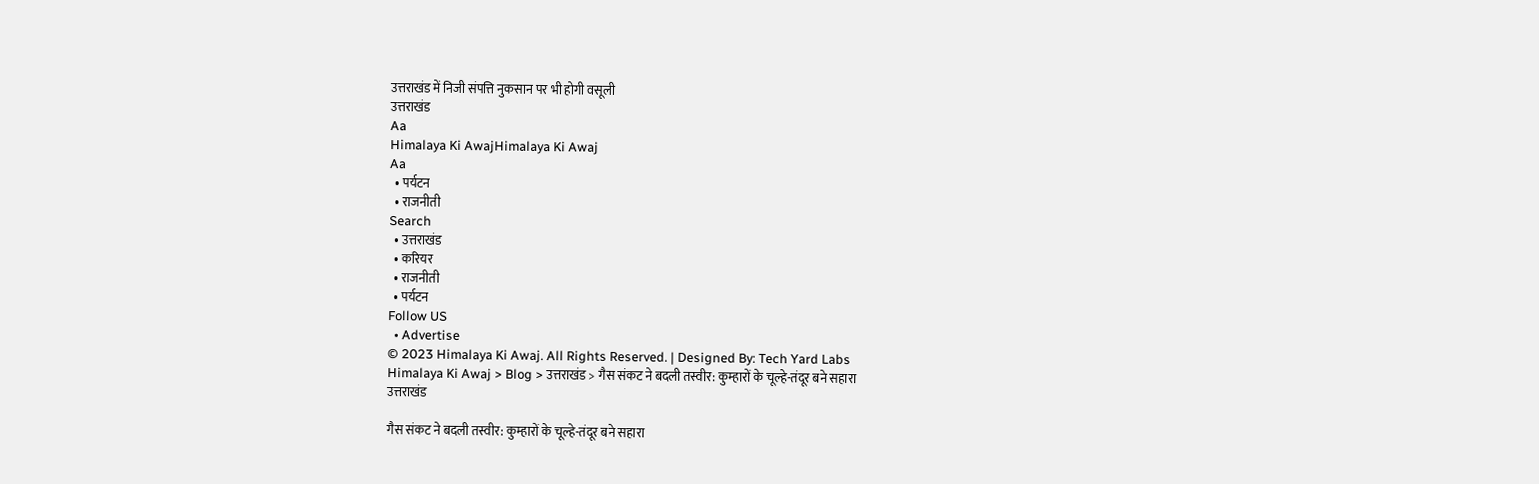उत्तराखंड में निजी संपत्ति नुकसान पर भी होगी वसूली
उत्तराखंड
Aa
Himalaya Ki AwajHimalaya Ki Awaj
Aa
  • पर्यटन
  • राजनीती
Search
  • उत्तराखंड
  • करियर
  • राजनीती
  • पर्यटन
Follow US
  • Advertise
© 2023 Himalaya Ki Awaj. All Rights Reserved. | Designed By: Tech Yard Labs
Himalaya Ki Awaj > Blog > उत्तराखंड > गैस संकट ने बदली तस्वीर: कुम्हारों के चूल्हे-तंदूर बने सहारा
उत्तराखंड

गैस संकट ने बदली तस्वीर: कुम्हारों के चूल्हे-तंदूर बने सहारा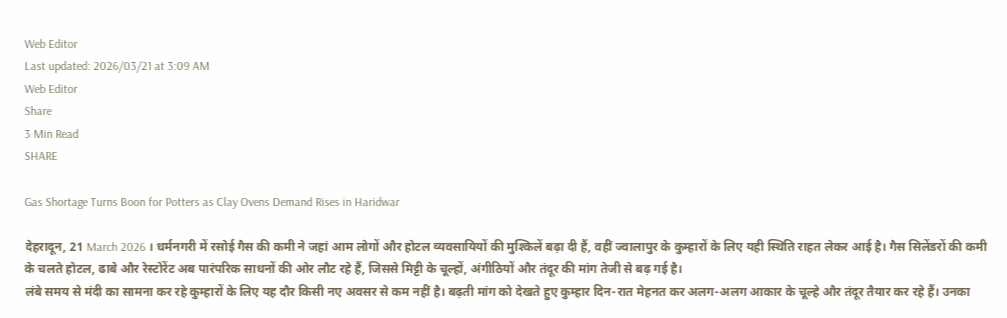Web Editor
Last updated: 2026/03/21 at 3:09 AM
Web Editor
Share
3 Min Read
SHARE

Gas Shortage Turns Boon for Potters as Clay Ovens Demand Rises in Haridwar

देहरादून, 21 March 2026 । धर्मनगरी में रसोई गैस की कमी ने जहां आम लोगों और होटल व्यवसायियों की मुश्किलें बढ़ा दी हैं, वहीं ज्वालापुर के कुम्हारों के लिए यही स्थिति राहत लेकर आई है। गैस सिलेंडरों की कमी के चलते होटल, ढाबे और रेस्टोरेंट अब पारंपरिक साधनों की ओर लौट रहे हैं, जिससे मिट्टी के चूल्हों, अंगीठियों और तंदूर की मांग तेजी से बढ़ गई है।
लंबे समय से मंदी का सामना कर रहे कुम्हारों के लिए यह दौर किसी नए अवसर से कम नहीं है। बढ़ती मांग को देखते हुए कुम्हार दिन-रात मेहनत कर अलग-अलग आकार के चूल्हे और तंदूर तैयार कर रहे हैं। उनका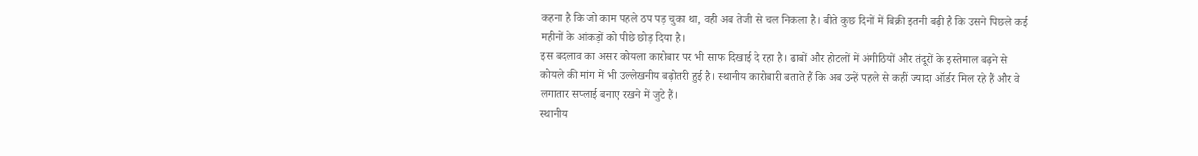कहना है कि जो काम पहले ठप पड़ चुका था, वही अब तेजी से चल निकला है। बीते कुछ दिनों में बिक्री इतनी बढ़ी है कि उसने पिछले कई महीनों के आंकड़ों को पीछे छोड़ दिया है।
इस बदलाव का असर कोयला कारोबार पर भी साफ दिखाई दे रहा है। ढाबों और होटलों में अंगीठियों और तंदूरों के इस्तेमाल बढ़ने से कोयले की मांग में भी उल्लेखनीय बढ़ोतरी हुई है। स्थानीय कारोबारी बताते हैं कि अब उन्हें पहले से कहीं ज्यादा ऑर्डर मिल रहे हैं और वे लगातार सप्लाई बनाए रखने में जुटे हैं।
स्थानीय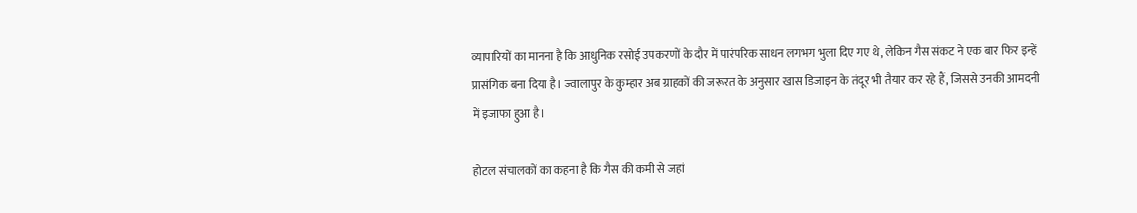व्यापारियों का मानना है कि आधुनिक रसोई उपकरणों के दौर में पारंपरिक साधन लगभग भुला दिए गए थे, लेकिन गैस संकट ने एक बार फिर इन्हें प्रासंगिक बना दिया है। ज्वालापुर के कुम्हार अब ग्राहकों की जरूरत के अनुसार खास डिजाइन के तंदूर भी तैयार कर रहे हैं, जिससे उनकी आमदनी में इजाफा हुआ है।

होटल संचालकों का कहना है कि गैस की कमी से जहां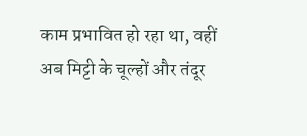काम प्रभावित हो रहा था, वहीं अब मिट्टी के चूल्हों और तंदूर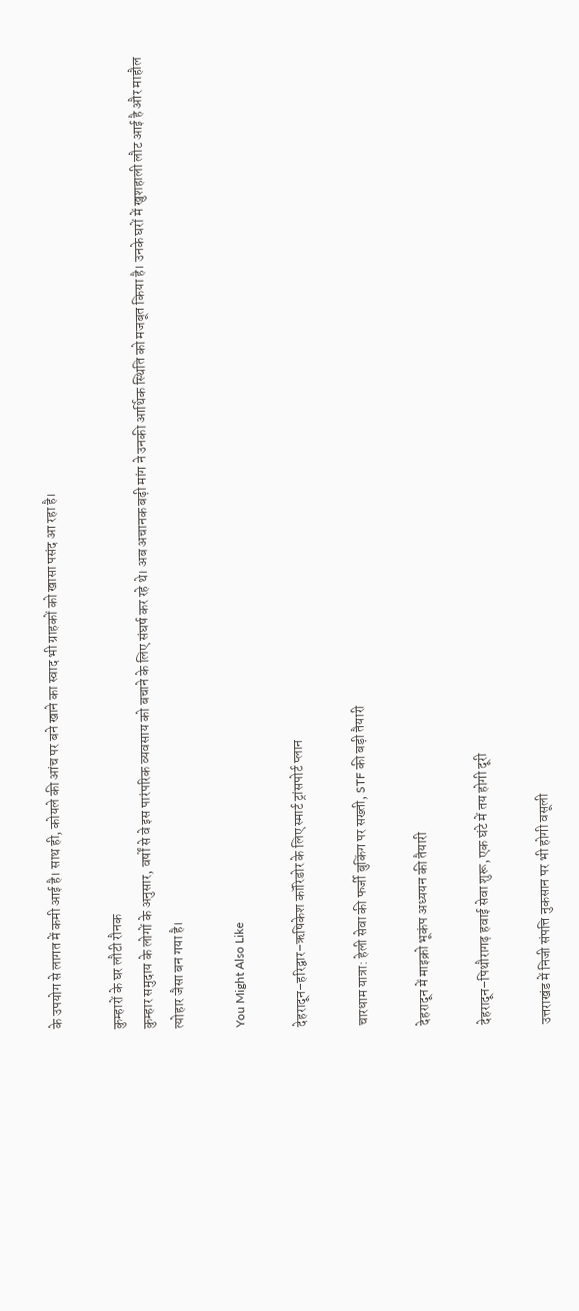के उपयोग से लागत में कमी आई है। साथ ही, कोयले की आंच पर बने खाने का स्वाद भी ग्राहकों को खासा पसंद आ रहा है।

कुम्हारों के घर लौटी रौनक
कुम्हार समुदाय के लोगों के अनुसार, वर्षों से वे इस पारंपरिक व्यवसाय को बचाने के लिए संघर्ष कर रहे थे। अब अचानक बढ़ी मांग ने उनकी आर्थिक स्थिति को मजबूत किया है। उनके घरों में खुशहाली लौट आई है और माहौल त्योहार जैसा बन गया है।

You Might Also Like

देहरादून–हरिद्वार–ऋषिकेश कॉरिडोर के लिए स्मार्ट ट्रांसपोर्ट प्लान

चारधाम यात्रा: हेली सेवा की फर्जी बुकिंग पर सख्ती, STF की बड़ी तैयारी

देहरादून में माइक्रो भूकंप अध्ययन की तैयारी

देहरादून–पिथौरागढ़ हवाई सेवा शुरू, एक घंटे में तय होगी दूरी

उत्तराखंड में निजी संपत्ति नुकसान पर भी होगी वसूली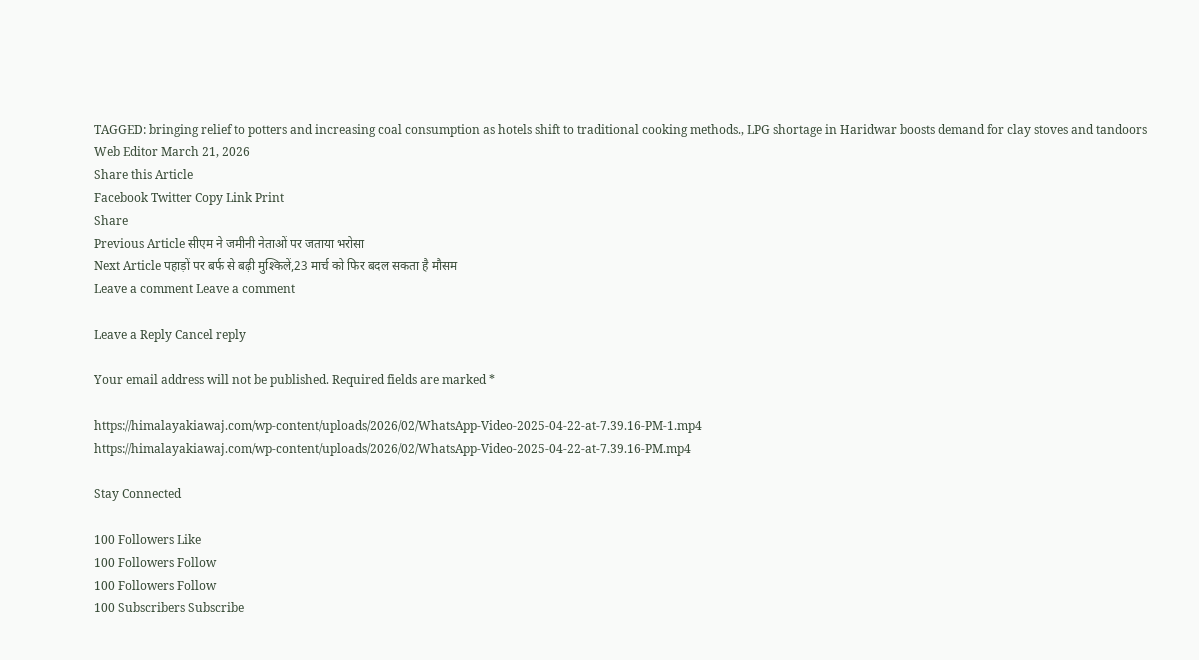TAGGED: bringing relief to potters and increasing coal consumption as hotels shift to traditional cooking methods., LPG shortage in Haridwar boosts demand for clay stoves and tandoors
Web Editor March 21, 2026
Share this Article
Facebook Twitter Copy Link Print
Share
Previous Article सीएम ने जमीनी नेताओं पर जताया भरोसा
Next Article पहाड़ों पर बर्फ से बढ़ी मुश्किलें,23 मार्च को फिर बदल सकता है मौसम
Leave a comment Leave a comment

Leave a Reply Cancel reply

Your email address will not be published. Required fields are marked *

https://himalayakiawaj.com/wp-content/uploads/2026/02/WhatsApp-Video-2025-04-22-at-7.39.16-PM-1.mp4
https://himalayakiawaj.com/wp-content/uploads/2026/02/WhatsApp-Video-2025-04-22-at-7.39.16-PM.mp4

Stay Connected

100 Followers Like
100 Followers Follow
100 Followers Follow
100 Subscribers Subscribe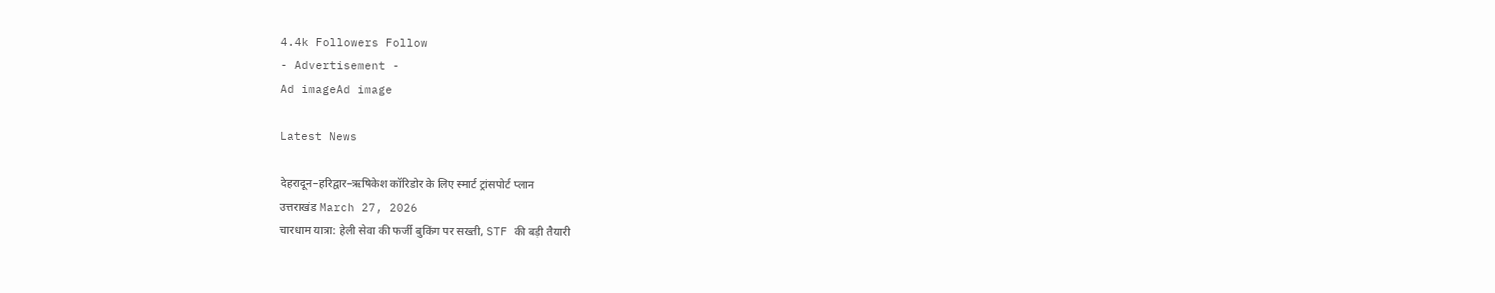4.4k Followers Follow
- Advertisement -
Ad imageAd image

Latest News

देहरादून–हरिद्वार–ऋषिकेश कॉरिडोर के लिए स्मार्ट ट्रांसपोर्ट प्लान
उत्तराखंड March 27, 2026
चारधाम यात्रा: हेली सेवा की फर्जी बुकिंग पर सख्ती, STF की बड़ी तैयारी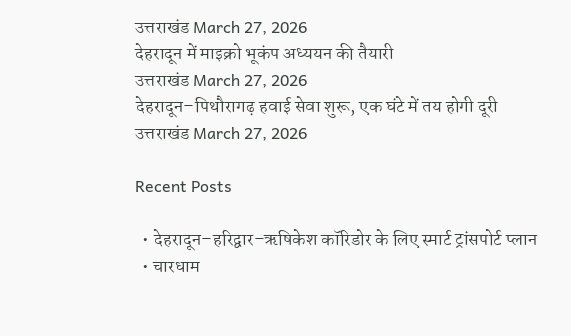उत्तराखंड March 27, 2026
देहरादून में माइक्रो भूकंप अध्ययन की तैयारी
उत्तराखंड March 27, 2026
देहरादून–पिथौरागढ़ हवाई सेवा शुरू, एक घंटे में तय होगी दूरी
उत्तराखंड March 27, 2026

Recent Posts

  • देहरादून–हरिद्वार–ऋषिकेश कॉरिडोर के लिए स्मार्ट ट्रांसपोर्ट प्लान
  • चारधाम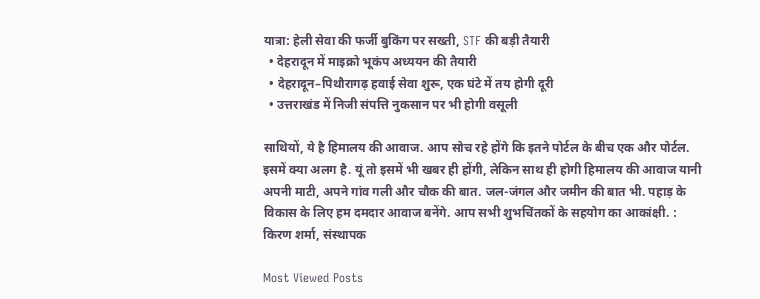यात्रा: हेली सेवा की फर्जी बुकिंग पर सख्ती, STF की बड़ी तैयारी
  • देहरादून में माइक्रो भूकंप अध्ययन की तैयारी
  • देहरादून–पिथौरागढ़ हवाई सेवा शुरू, एक घंटे में तय होगी दूरी
  • उत्तराखंड में निजी संपत्ति नुकसान पर भी होगी वसूली

साथियों, ये है हिमालय की आवाज. आप सोच रहे होंगे कि इतने पोर्टल के बीच एक और पोर्टल. इसमें क्या अलग है. यूं तो इसमें भी खबर ही होंगी, लेकिन साथ ही होगी हिमालय की आवाज यानी अपनी माटी, अपने गांव गली और चौक की बात. जल-जंगल और जमीन की बात भी. पहाड़ के विकास के लिए हम दमदार आवाज बनेंगे. आप सभी शुभचिंतकों के सहयोग का आकांक्षी. : किरण शर्मा, संस्‍थापक

Most Viewed Posts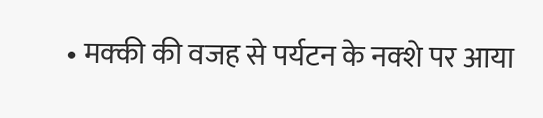• मक्‍की की वजह से पर्यटन के नक्‍शे पर आया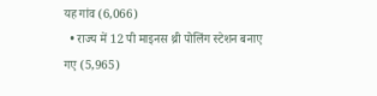यह गांव (6,066)
  • राज्य में 12 पी माइनस थ्री पोलिंग स्टेशन बनाए गए (5,965)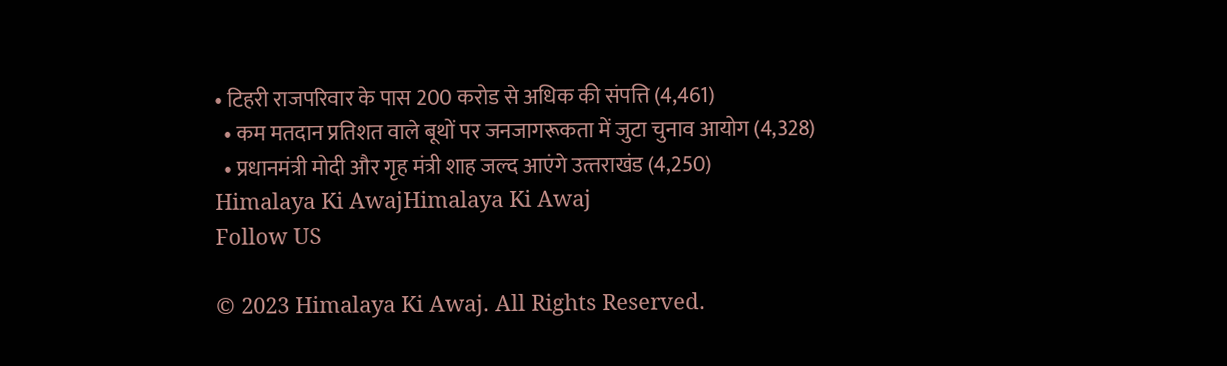• टिहरी राजपरिवार के पास 200 करोड से अधिक की संपत्ति (4,461)
  • कम मतदान प्रतिशत वाले बूथों पर जनजागरूकता में जुटा चुनाव आयोग (4,328)
  • प्रधानमंत्री मोदी और गृह मंत्री शाह जल्‍द आएंगे उत्‍तराखंड (4,250)
Himalaya Ki AwajHimalaya Ki Awaj
Follow US

© 2023 Himalaya Ki Awaj. All Rights Reserved.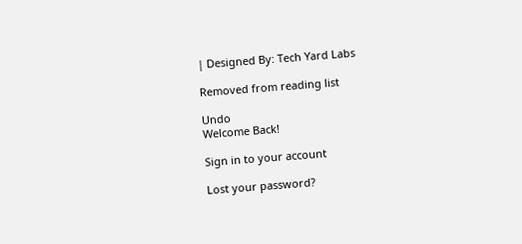| Designed By: Tech Yard Labs

Removed from reading list

Undo
Welcome Back!

Sign in to your account

Lost your password?